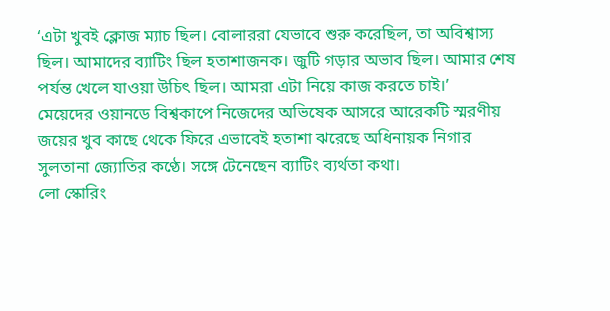‘এটা খুবই ক্লোজ ম্যাচ ছিল। বোলাররা যেভাবে শুরু করেছিল, তা অবিশ্বাস্য ছিল। আমাদের ব্যাটিং ছিল হতাশাজনক। জুটি গড়ার অভাব ছিল। আমার শেষ পর্যন্ত খেলে যাওয়া উচিৎ ছিল। আমরা এটা নিয়ে কাজ করতে চাই।’
মেয়েদের ওয়ানডে বিশ্বকাপে নিজেদের অভিষেক আসরে আরেকটি স্মরণীয় জয়ের খুব কাছে থেকে ফিরে এভাবেই হতাশা ঝরেছে অধিনায়ক নিগার সুলতানা জ্যোতির কণ্ঠে। সঙ্গে টেনেছেন ব্যাটিং ব্যর্থতা কথা।
লো স্কোরিং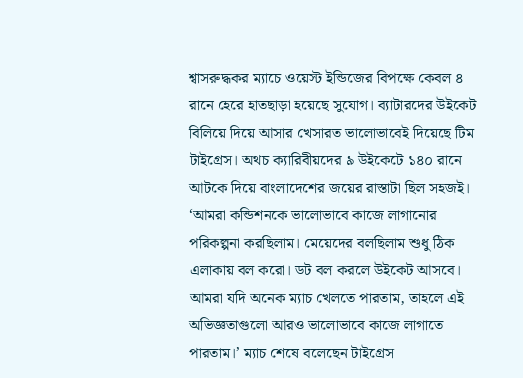শ্বাসরুদ্ধকর ম্যাচে ওয়েস্ট ইন্ডিজের বিপক্ষে কেবল ৪ রানে হেরে হাতছাড়া হয়েছে সুযোগ। ব্যাটারদের উইকেট বিলিয়ে দিয়ে আসার খেসারত ভালোভাবেই দিয়েছে টিম টাইগ্রেস। অথচ ক্যারিবীয়দের ৯ উইকেটে ১৪০ রানে আটকে দিয়ে বাংলাদেশের জয়ের রাস্তাটা ছিল সহজই।
‘আমরা কন্ডিশনকে ভালোভাবে কাজে লাগানোর পরিকল্পনা করছিলাম। মেয়েদের বলছিলাম শুধু ঠিক এলাকায় বল করো। ডট বল করলে উইকেট আসবে। আমরা যদি অনেক ম্যাচ খেলতে পারতাম, তাহলে এই অভিজ্ঞতাগুলো আরও ভালোভাবে কাজে লাগাতে পারতাম।’ ম্যাচ শেষে বলেছেন টাইগ্রেস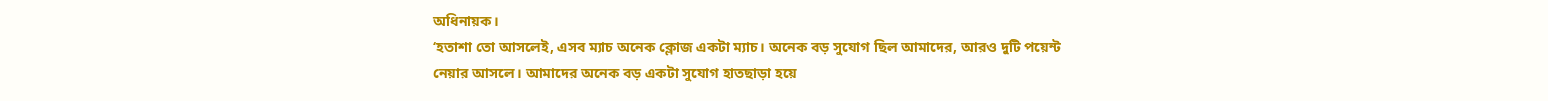অধিনায়ক।
‘হতাশা তো আসলেই, এসব ম্যাচ অনেক ক্লোজ একটা ম্যাচ। অনেক বড় সুযোগ ছিল আমাদের, আরও দুটি পয়েন্ট নেয়ার আসলে। আমাদের অনেক বড় একটা সুযোগ হাতছাড়া হয়ে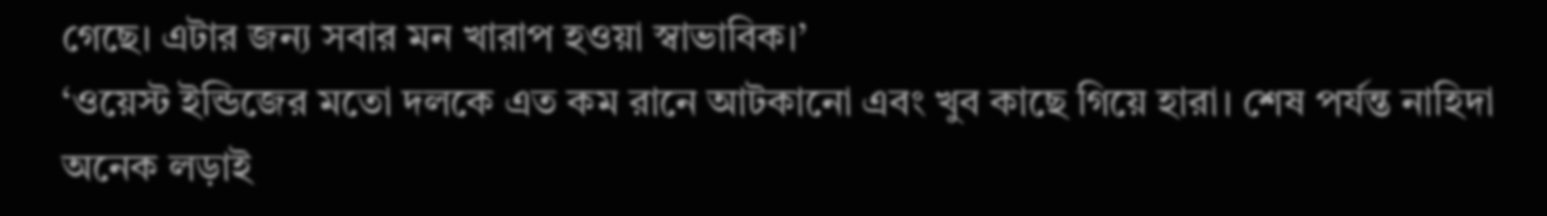গেছে। এটার জন্য সবার মন খারাপ হওয়া স্বাভাবিক।’
‘ওয়েস্ট ইন্ডিজের মতো দলকে এত কম রানে আটকানো এবং খুব কাছে গিয়ে হারা। শেষ পর্যন্ত নাহিদা অনেক লড়াই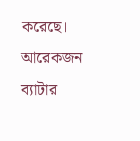করেছে। আরেকজন ব্যাটার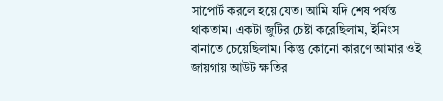সাপোর্ট করলে হয়ে যেত। আমি যদি শেষ পর্যন্ত থাকতাম। একটা জুটির চেষ্টা করেছিলাম, ইনিংস বানাতে চেয়েছিলাম। কিন্তু কোনো কারণে আমার ওই জায়গায় আউট ক্ষতির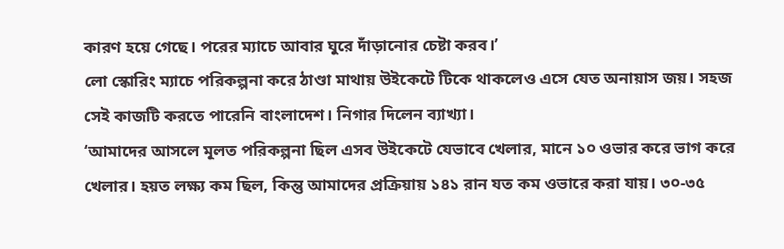কারণ হয়ে গেছে। পরের ম্যাচে আবার ঘুরে দাঁড়ানোর চেষ্টা করব।’
লো স্কোরিং ম্যাচে পরিকল্পনা করে ঠাণ্ডা মাথায় উইকেটে টিকে থাকলেও এসে যেত অনায়াস জয়। সহজ সেই কাজটি করতে পারেনি বাংলাদেশ। নিগার দিলেন ব্যাখ্যা।
‘আমাদের আসলে মূলত পরিকল্পনা ছিল এসব উইকেটে যেভাবে খেলার, মানে ১০ ওভার করে ভাগ করে খেলার। হয়ত লক্ষ্য কম ছিল, কিন্তু আমাদের প্রক্রিয়ায় ১৪১ রান যত কম ওভারে করা যায়। ৩০-৩৫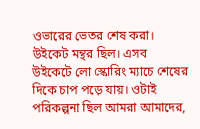ওভারের ভেতর শেষ করা। উইকেট মন্থর ছিল। এসব উইকেটে লো স্কোরিং ম্যাচে শেষের দিকে চাপ পড়ে যায়। ওটাই পরিকল্পনা ছিল আমরা আমাদের,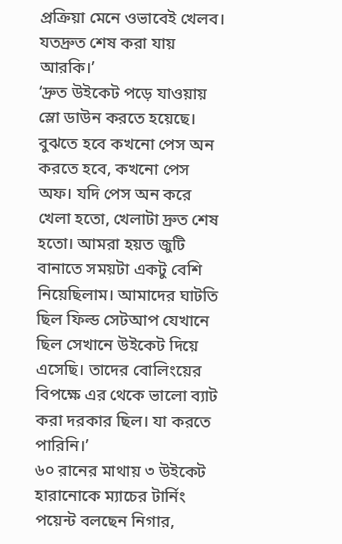প্রক্রিয়া মেনে ওভাবেই খেলব। যতদ্রুত শেষ করা যায় আরকি।’
‘দ্রুত উইকেট পড়ে যাওয়ায় স্লো ডাউন করতে হয়েছে। বুঝতে হবে কখনো পেস অন করতে হবে, কখনো পেস অফ। যদি পেস অন করে খেলা হতো, খেলাটা দ্রুত শেষ হতো। আমরা হয়ত জুটি বানাতে সময়টা একটু বেশি নিয়েছিলাম। আমাদের ঘাটতি ছিল ফিল্ড সেটআপ যেখানে ছিল সেখানে উইকেট দিয়ে এসেছি। তাদের বোলিংয়ের বিপক্ষে এর থেকে ভালো ব্যাট করা দরকার ছিল। যা করতে পারিনি।’
৬০ রানের মাথায় ৩ উইকেট হারানোকে ম্যাচের টার্নিং পয়েন্ট বলছেন নিগার,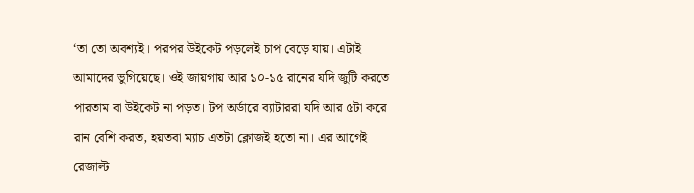‘তা তো অবশ্যই। পরপর উইকেট পড়লেই চাপ বেড়ে যায়। এটাই আমাদের ভুগিয়েছে। ওই জায়গায় আর ১০-১৫ রানের যদি জুটি করতে পারতাম বা উইকেট না পড়ত। টপ অর্ডারে ব্যাটাররা যদি আর ৫টা করে রান বেশি করত, হয়তবা ম্যাচ এতটা ক্লোজই হতো না। এর আগেই রেজাল্ট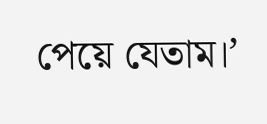পেয়ে যেতাম।’